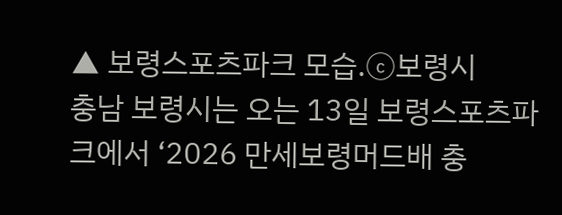▲ 보령스포츠파크 모습.ⓒ보령시
충남 보령시는 오는 13일 보령스포츠파크에서 ‘2026 만세보령머드배 충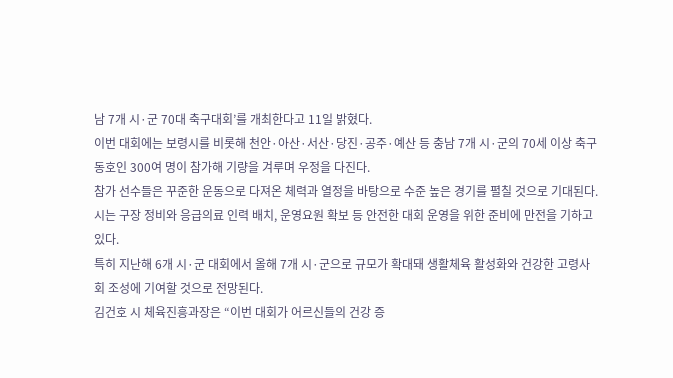남 7개 시·군 70대 축구대회’를 개최한다고 11일 밝혔다.
이번 대회에는 보령시를 비롯해 천안·아산·서산·당진·공주·예산 등 충남 7개 시·군의 70세 이상 축구 동호인 300여 명이 참가해 기량을 겨루며 우정을 다진다.
참가 선수들은 꾸준한 운동으로 다져온 체력과 열정을 바탕으로 수준 높은 경기를 펼칠 것으로 기대된다.
시는 구장 정비와 응급의료 인력 배치, 운영요원 확보 등 안전한 대회 운영을 위한 준비에 만전을 기하고 있다.
특히 지난해 6개 시·군 대회에서 올해 7개 시·군으로 규모가 확대돼 생활체육 활성화와 건강한 고령사회 조성에 기여할 것으로 전망된다.
김건호 시 체육진흥과장은 “이번 대회가 어르신들의 건강 증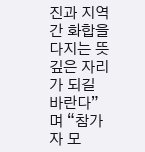진과 지역 간 화합을 다지는 뜻깊은 자리가 되길 바란다”며 “참가자 모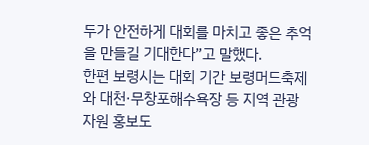두가 안전하게 대회를 마치고 좋은 추억을 만들길 기대한다”고 말했다.
한편 보령시는 대회 기간 보령머드축제와 대천·무창포해수욕장 등 지역 관광자원 홍보도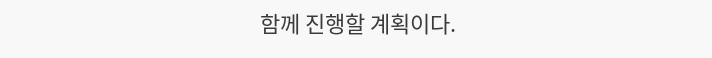함께 진행할 계획이다.